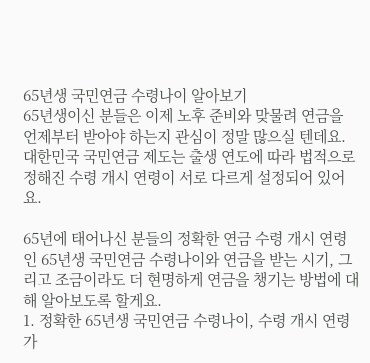65년생 국민연금 수령나이 알아보기
65년생이신 분들은 이제 노후 준비와 맞물려 연금을 언제부터 받아야 하는지 관심이 정말 많으실 텐데요. 대한민국 국민연금 제도는 출생 연도에 따라 법적으로 정해진 수령 개시 연령이 서로 다르게 설정되어 있어요.

65년에 태어나신 분들의 정확한 연금 수령 개시 연령인 65년생 국민연금 수령나이와 연금을 받는 시기, 그리고 조금이라도 더 현명하게 연금을 챙기는 방법에 대해 알아보도록 할게요.
1. 정확한 65년생 국민연금 수령나이, 수령 개시 연령
가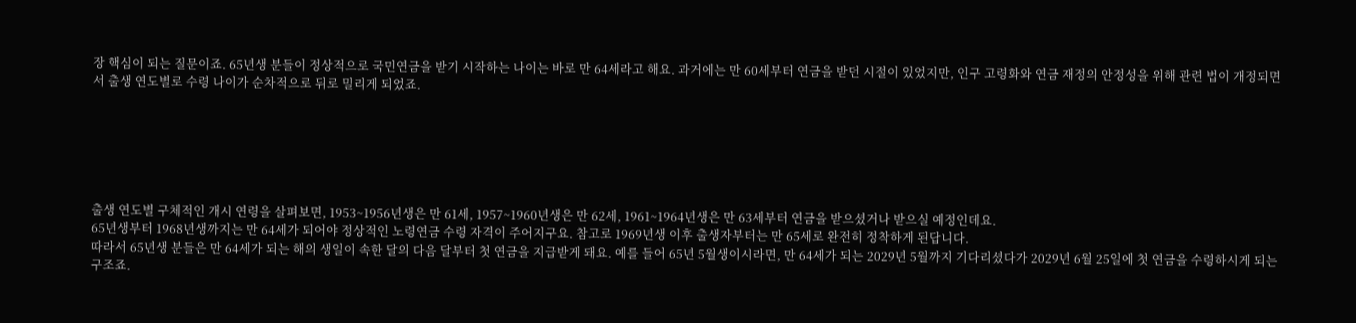장 핵심이 되는 질문이죠. 65년생 분들이 정상적으로 국민연금을 받기 시작하는 나이는 바로 만 64세라고 해요. 과거에는 만 60세부터 연금을 받던 시절이 있었지만, 인구 고령화와 연금 재정의 안정성을 위해 관련 법이 개정되면서 출생 연도별로 수령 나이가 순차적으로 뒤로 밀리게 되었죠.






출생 연도별 구체적인 개시 연령을 살펴보면, 1953~1956년생은 만 61세, 1957~1960년생은 만 62세, 1961~1964년생은 만 63세부터 연금을 받으셨거나 받으실 예정인데요.
65년생부터 1968년생까지는 만 64세가 되어야 정상적인 노령연금 수령 자격이 주어지구요. 참고로 1969년생 이후 출생자부터는 만 65세로 완전히 정착하게 된답니다.
따라서 65년생 분들은 만 64세가 되는 해의 생일이 속한 달의 다음 달부터 첫 연금을 지급받게 돼요. 예를 들어 65년 5월생이시라면, 만 64세가 되는 2029년 5월까지 기다리셨다가 2029년 6월 25일에 첫 연금을 수령하시게 되는 구조죠.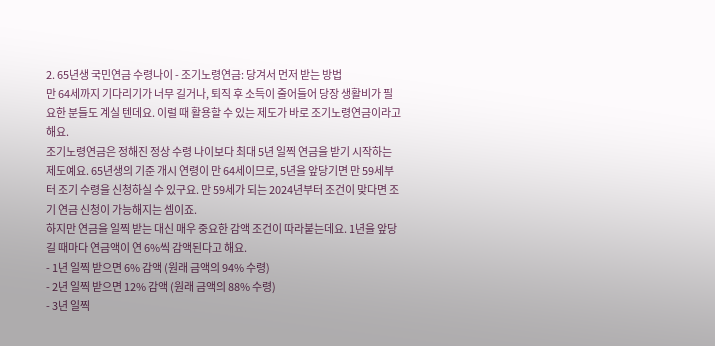2. 65년생 국민연금 수령나이 - 조기노령연금: 당겨서 먼저 받는 방법
만 64세까지 기다리기가 너무 길거나, 퇴직 후 소득이 줄어들어 당장 생활비가 필요한 분들도 계실 텐데요. 이럴 때 활용할 수 있는 제도가 바로 조기노령연금이라고 해요.
조기노령연금은 정해진 정상 수령 나이보다 최대 5년 일찍 연금을 받기 시작하는 제도예요. 65년생의 기준 개시 연령이 만 64세이므로, 5년을 앞당기면 만 59세부터 조기 수령을 신청하실 수 있구요. 만 59세가 되는 2024년부터 조건이 맞다면 조기 연금 신청이 가능해지는 셈이죠.
하지만 연금을 일찍 받는 대신 매우 중요한 감액 조건이 따라붙는데요. 1년을 앞당길 때마다 연금액이 연 6%씩 감액된다고 해요.
- 1년 일찍 받으면 6% 감액 (원래 금액의 94% 수령)
- 2년 일찍 받으면 12% 감액 (원래 금액의 88% 수령)
- 3년 일찍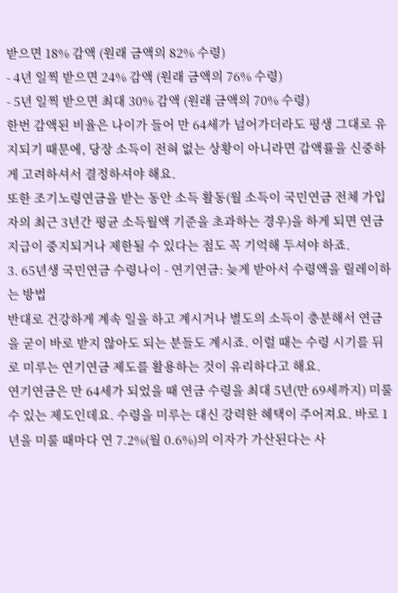받으면 18% 감액 (원래 금액의 82% 수령)
- 4년 일찍 받으면 24% 감액 (원래 금액의 76% 수령)
- 5년 일찍 받으면 최대 30% 감액 (원래 금액의 70% 수령)
한번 감액된 비율은 나이가 들어 만 64세가 넘어가더라도 평생 그대로 유지되기 때문에, 당장 소득이 전혀 없는 상황이 아니라면 감액률을 신중하게 고려하셔서 결정하셔야 해요.
또한 조기노령연금을 받는 동안 소득 활동(월 소득이 국민연금 전체 가입자의 최근 3년간 평균 소득월액 기준을 초과하는 경우)을 하게 되면 연금 지급이 중지되거나 제한될 수 있다는 점도 꼭 기억해 두셔야 하죠.
3. 65년생 국민연금 수령나이 - 연기연금: 늦게 받아서 수령액을 릴레이하는 방법
반대로 건강하게 계속 일을 하고 계시거나 별도의 소득이 충분해서 연금을 굳이 바로 받지 않아도 되는 분들도 계시죠. 이럴 때는 수령 시기를 뒤로 미루는 연기연금 제도를 활용하는 것이 유리하다고 해요.
연기연금은 만 64세가 되었을 때 연금 수령을 최대 5년(만 69세까지) 미룰 수 있는 제도인데요. 수령을 미루는 대신 강력한 혜택이 주어져요. 바로 1년을 미룰 때마다 연 7.2%(월 0.6%)의 이자가 가산된다는 사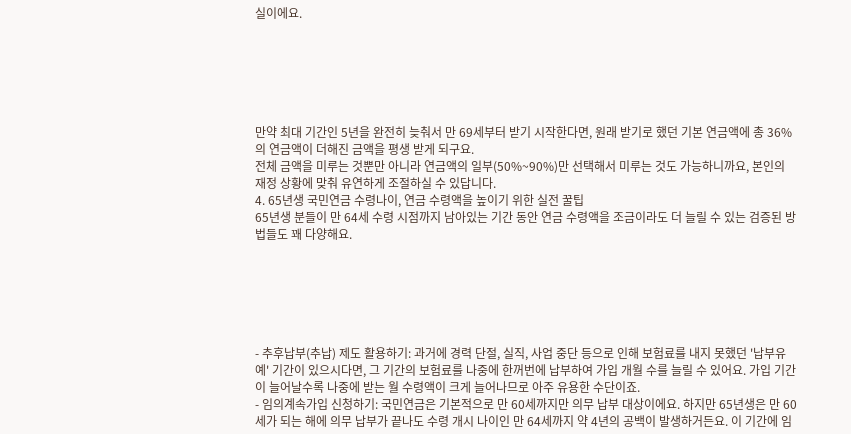실이에요.






만약 최대 기간인 5년을 완전히 늦춰서 만 69세부터 받기 시작한다면, 원래 받기로 했던 기본 연금액에 총 36%의 연금액이 더해진 금액을 평생 받게 되구요.
전체 금액을 미루는 것뿐만 아니라 연금액의 일부(50%~90%)만 선택해서 미루는 것도 가능하니까요, 본인의 재정 상황에 맞춰 유연하게 조절하실 수 있답니다.
4. 65년생 국민연금 수령나이, 연금 수령액을 높이기 위한 실전 꿀팁
65년생 분들이 만 64세 수령 시점까지 남아있는 기간 동안 연금 수령액을 조금이라도 더 늘릴 수 있는 검증된 방법들도 꽤 다양해요.






- 추후납부(추납) 제도 활용하기: 과거에 경력 단절, 실직, 사업 중단 등으로 인해 보험료를 내지 못했던 '납부유예' 기간이 있으시다면, 그 기간의 보험료를 나중에 한꺼번에 납부하여 가입 개월 수를 늘릴 수 있어요. 가입 기간이 늘어날수록 나중에 받는 월 수령액이 크게 늘어나므로 아주 유용한 수단이죠.
- 임의계속가입 신청하기: 국민연금은 기본적으로 만 60세까지만 의무 납부 대상이에요. 하지만 65년생은 만 60세가 되는 해에 의무 납부가 끝나도 수령 개시 나이인 만 64세까지 약 4년의 공백이 발생하거든요. 이 기간에 임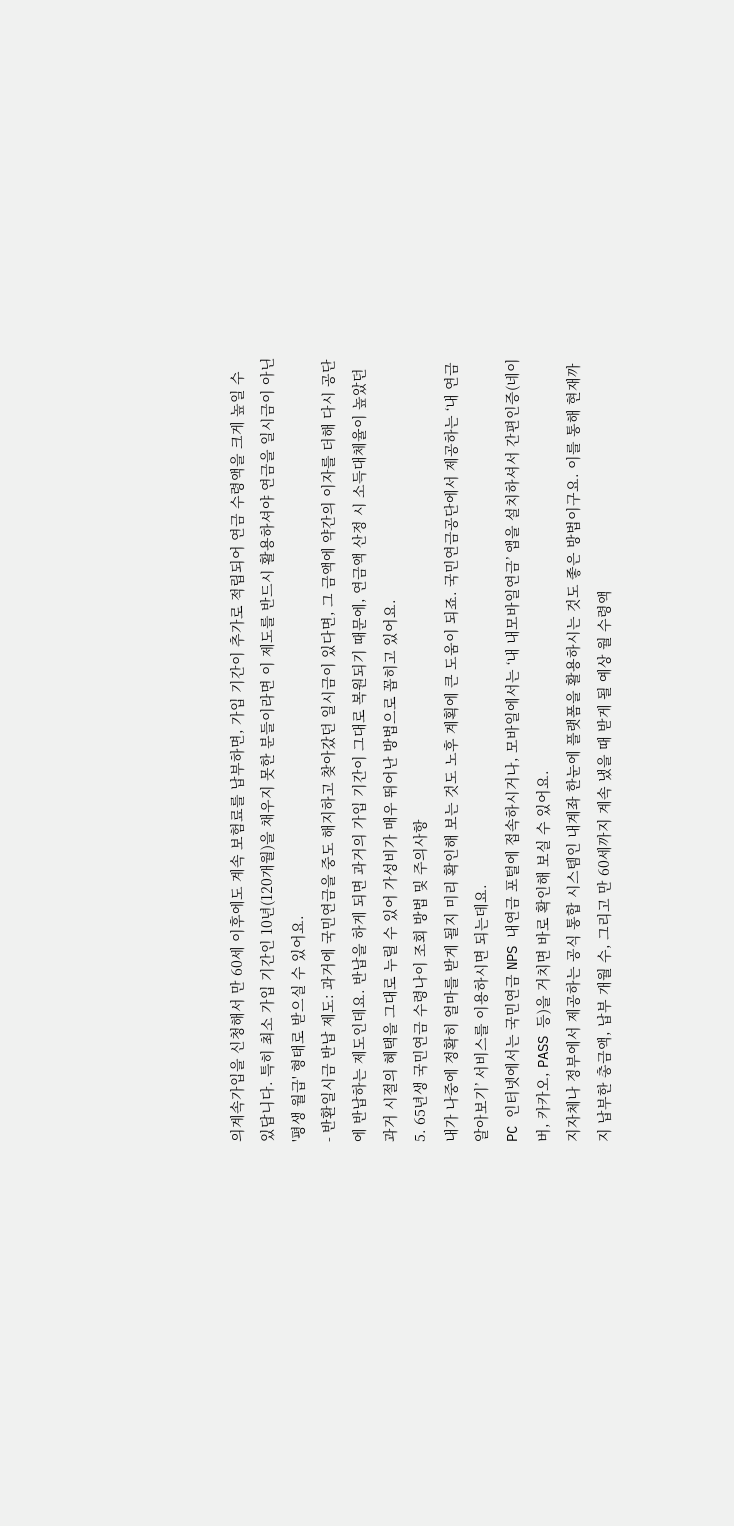의계속가입을 신청해서 만 60세 이후에도 계속 보험료를 납부하면, 가입 기간이 추가로 적립되어 연금 수령액을 크게 높일 수 있답니다. 특히 최소 가입 기간인 10년(120개월)을 채우지 못한 분들이라면 이 제도를 반드시 활용하셔야 연금을 일시금이 아닌 '평생 월급' 형태로 받으실 수 있어요.
- 반환일시금 반납 제도: 과거에 국민연금을 중도 해지하고 찾아갔던 일시금이 있다면, 그 금액에 약간의 이자를 더해 다시 공단에 반납하는 제도인데요. 반납을 하게 되면 과거의 가입 기간이 그대로 복원되기 때문에, 연금액 산정 시 소득대체율이 높았던 과거 시절의 혜택을 그대로 누릴 수 있어 가성비가 매우 뛰어난 방법으로 꼽히고 있어요.
5. 65년생 국민연금 수령나이 조회 방법 및 주의사항
내가 나중에 정확히 얼마를 받게 될지 미리 확인해 보는 것도 노후 계획에 큰 도움이 되죠. 국민연금공단에서 제공하는 ‘내 연금 알아보기’ 서비스를 이용하시면 되는데요.
PC 인터넷에서는 국민연금 NPS 내연금 포털에 접속하시거나, 모바일에서는 ‘내 내모바일연금’ 앱을 설치하셔서 간편인증(네이버, 카카오, PASS 등)을 거치면 바로 확인해 보실 수 있어요.
지자체나 정부에서 제공하는 공식 통합 시스템인 내계좌 한눈에 플랫폼을 활용하시는 것도 좋은 방법이구요. 이를 통해 현재까지 납부한 총금액, 납부 개월 수, 그리고 만 60세까지 계속 냈을 때 받게 될 예상 월 수령액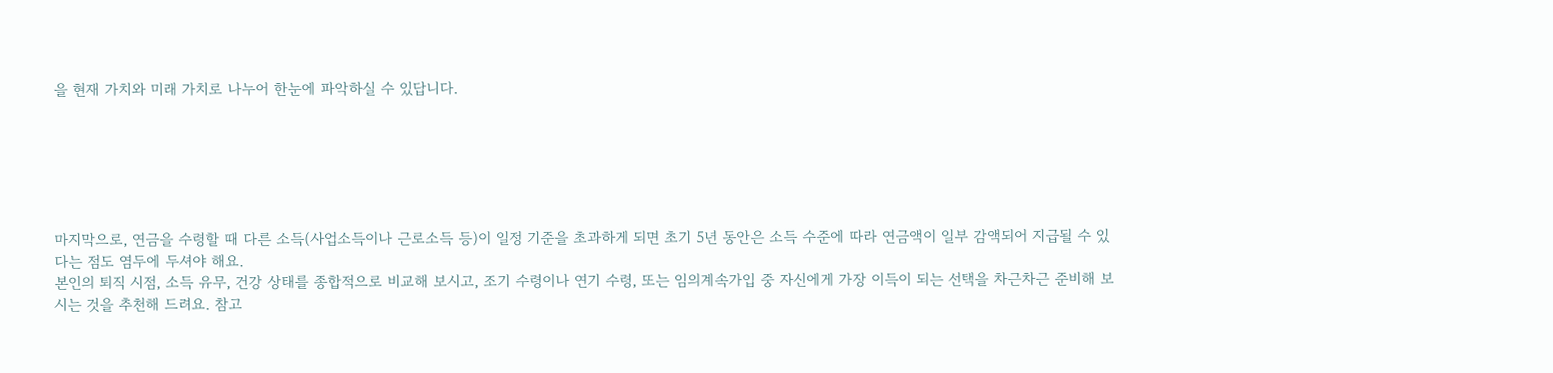을 현재 가치와 미래 가치로 나누어 한눈에 파악하실 수 있답니다.






마지막으로, 연금을 수령할 때 다른 소득(사업소득이나 근로소득 등)이 일정 기준을 초과하게 되면 초기 5년 동안은 소득 수준에 따라 연금액이 일부 감액되어 지급될 수 있다는 점도 염두에 두셔야 해요.
본인의 퇴직 시점, 소득 유무, 건강 상태를 종합적으로 비교해 보시고, 조기 수령이나 연기 수령, 또는 임의계속가입 중 자신에게 가장 이득이 되는 선택을 차근차근 준비해 보시는 것을 추천해 드려요. 참고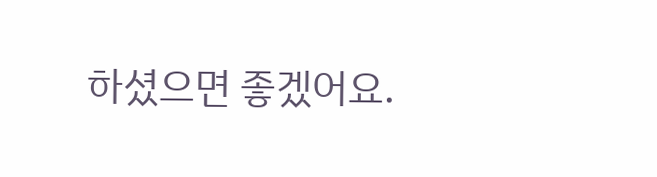하셨으면 좋겠어요.